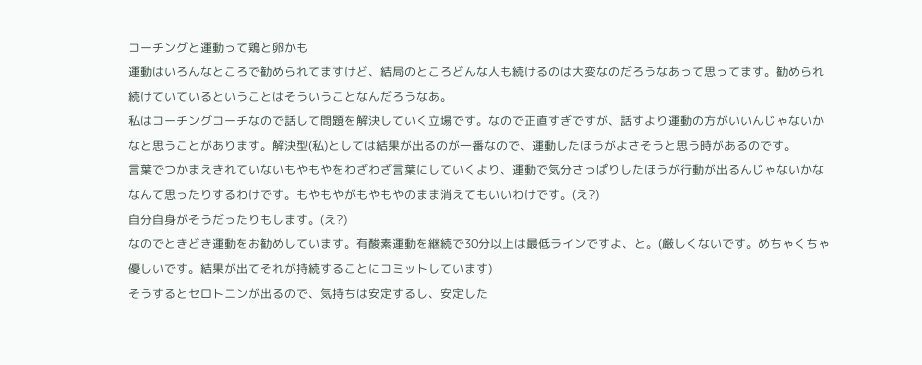コーチングと運動って鶏と卵かも
運動はいろんなところで勧められてますけど、結局のところどんな人も続けるのは大変なのだろうなあって思ってます。勧められ続けていているということはそういうことなんだろうなあ。
私はコーチングコーチなので話して問題を解決していく立場です。なので正直すぎですが、話すより運動の方がいいんじゃないかなと思うことがあります。解決型(私)としては結果が出るのが一番なので、運動したほうがよさそうと思う時があるのです。
言葉でつかまえきれていないもやもやをわざわざ言葉にしていくより、運動で気分さっぱりしたほうが行動が出るんじゃないかななんて思ったりするわけです。もやもやがもやもやのまま消えてもいいわけです。(え?)
自分自身がそうだったりもします。(え?)
なのでときどき運動をお勧めしています。有酸素運動を継続で30分以上は最低ラインですよ、と。(厳しくないです。めちゃくちゃ優しいです。結果が出てそれが持続することにコミットしています)
そうするとセロトニンが出るので、気持ちは安定するし、安定した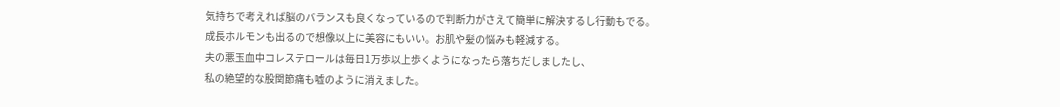気持ちで考えれば脳のバランスも良くなっているので判断力がさえて簡単に解決するし行動もでる。
成長ホルモンも出るので想像以上に美容にもいい。お肌や髪の悩みも軽減する。
夫の悪玉血中コレステロールは毎日1万歩以上歩くようになったら落ちだしましたし、
私の絶望的な股関節痛も嘘のように消えました。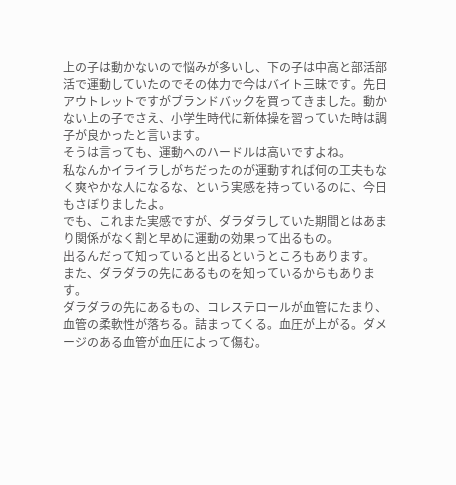上の子は動かないので悩みが多いし、下の子は中高と部活部活で運動していたのでその体力で今はバイト三昧です。先日アウトレットですがブランドバックを買ってきました。動かない上の子でさえ、小学生時代に新体操を習っていた時は調子が良かったと言います。
そうは言っても、運動へのハードルは高いですよね。
私なんかイライラしがちだったのが運動すれば何の工夫もなく爽やかな人になるな、という実感を持っているのに、今日もさぼりましたよ。
でも、これまた実感ですが、ダラダラしていた期間とはあまり関係がなく割と早めに運動の効果って出るもの。
出るんだって知っていると出るというところもあります。
また、ダラダラの先にあるものを知っているからもあります。
ダラダラの先にあるもの、コレステロールが血管にたまり、血管の柔軟性が落ちる。詰まってくる。血圧が上がる。ダメージのある血管が血圧によって傷む。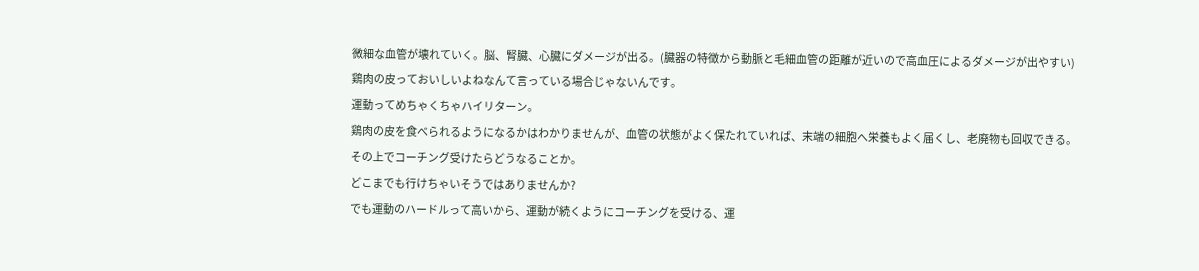微細な血管が壊れていく。脳、腎臓、心臓にダメージが出る。(臓器の特徴から動脈と毛細血管の距離が近いので高血圧によるダメージが出やすい)
鶏肉の皮っておいしいよねなんて言っている場合じゃないんです。
運動ってめちゃくちゃハイリターン。
鶏肉の皮を食べられるようになるかはわかりませんが、血管の状態がよく保たれていれば、末端の細胞へ栄養もよく届くし、老廃物も回収できる。
その上でコーチング受けたらどうなることか。
どこまでも行けちゃいそうではありませんか?
でも運動のハードルって高いから、運動が続くようにコーチングを受ける、運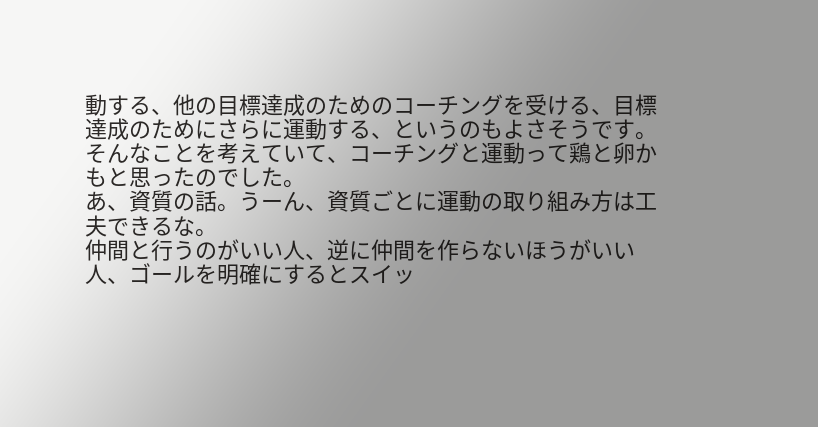動する、他の目標達成のためのコーチングを受ける、目標達成のためにさらに運動する、というのもよさそうです。
そんなことを考えていて、コーチングと運動って鶏と卵かもと思ったのでした。
あ、資質の話。うーん、資質ごとに運動の取り組み方は工夫できるな。
仲間と行うのがいい人、逆に仲間を作らないほうがいい人、ゴールを明確にするとスイッ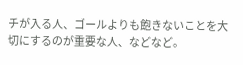チが入る人、ゴールよりも飽きないことを大切にするのが重要な人、などなど。